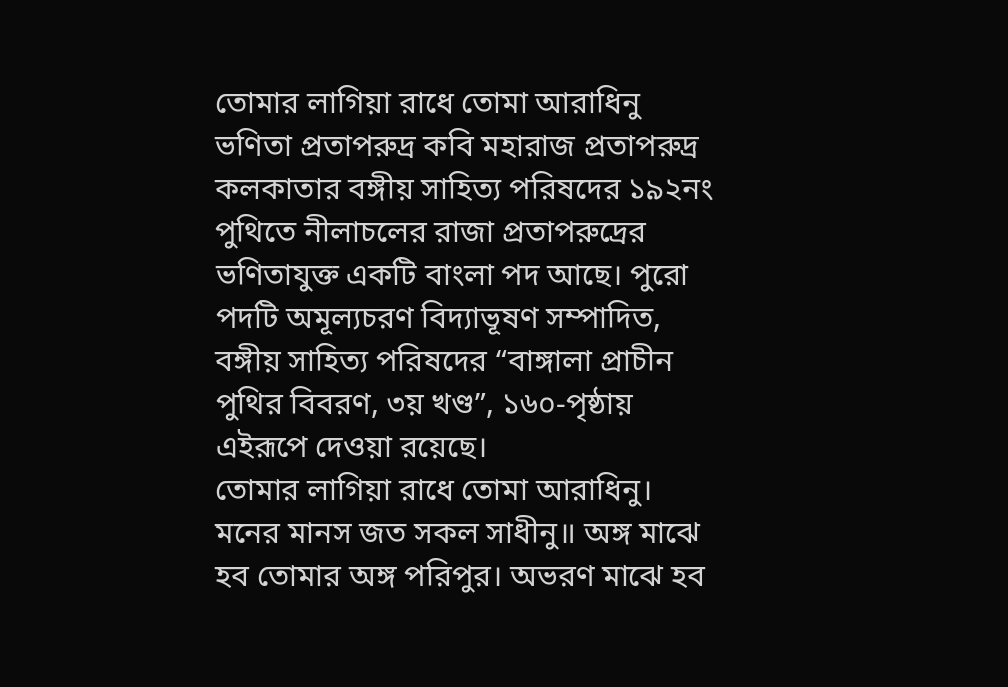তোমার লাগিয়া রাধে তোমা আরাধিনু ভণিতা প্রতাপরুদ্র কবি মহারাজ প্রতাপরুদ্র কলকাতার বঙ্গীয় সাহিত্য পরিষদের ১৯২নং পুথিতে নীলাচলের রাজা প্রতাপরুদ্রের ভণিতাযুক্ত একটি বাংলা পদ আছে। পুরো পদটি অমূল্যচরণ বিদ্যাভূষণ সম্পাদিত, বঙ্গীয় সাহিত্য পরিষদের “বাঙ্গালা প্রাচীন পুথির বিবরণ, ৩য় খণ্ড”, ১৬০-পৃষ্ঠায় এইরূপে দেওয়া রয়েছে।
তোমার লাগিয়া রাধে তোমা আরাধিনু। মনের মানস জত সকল সাধীনু॥ অঙ্গ মাঝে হব তোমার অঙ্গ পরিপুর। অভরণ মাঝে হব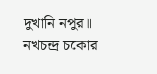দুখানি নপুর॥ নখচন্দ্র চকোর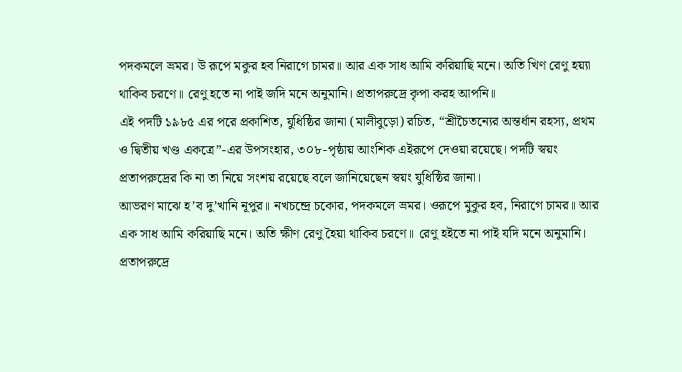পদকমলে ভ্রমর। উ রূপে মকুর হব নিরাগে চামর॥ আর এক সাধ আমি করিয়াছি মনে। অতি খিণ রেণু হয়্যা থাকিব চরণে॥ রেণু হতে না পাই জদি মনে অনুমানি। প্রতাপরুদ্রে কৃপা করহ আপনি॥
এই পদটি ১৯৮৫ এর পরে প্রকাশিত, যুধিষ্ঠির জানা (মালীবুড়ো) রচিত, “শ্রীচৈতন্যের অন্তর্ধান রহস্য, প্রথম ও দ্বিতীয় খণ্ড একত্রে”-এর উপসংহার, ৩০৮-পৃষ্ঠায় আংশিক এইরূপে দেওয়া রয়েছে। পদটি স্বয়ং প্রতাপরুদ্রের কি না তা নিয়ে সংশয় রয়েছে বলে জানিয়েছেন স্বয়ং যুধিষ্ঠির জানা।
আভরণ মাঝে হ’ব দু’খানি নূপুর॥ নখচন্দ্রে চকোর, পদকমলে ভ্রমর। ওরূপে মুকুর হব, নিরাগে চামর॥ আর এক সাধ আমি করিয়াছি মনে। অতি ক্ষীণ রেণু হৈয়া থাকিব চরণে॥ রেণু হইতে না পাই যদি মনে অনুমানি। প্রতাপরুদ্রে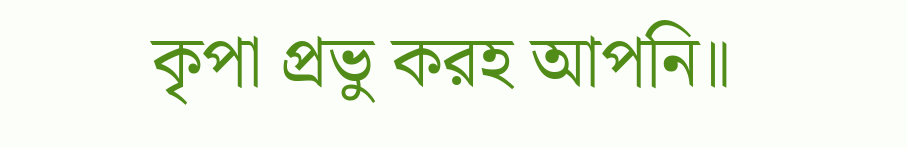কৃপা প্রভু করহ আপনি॥